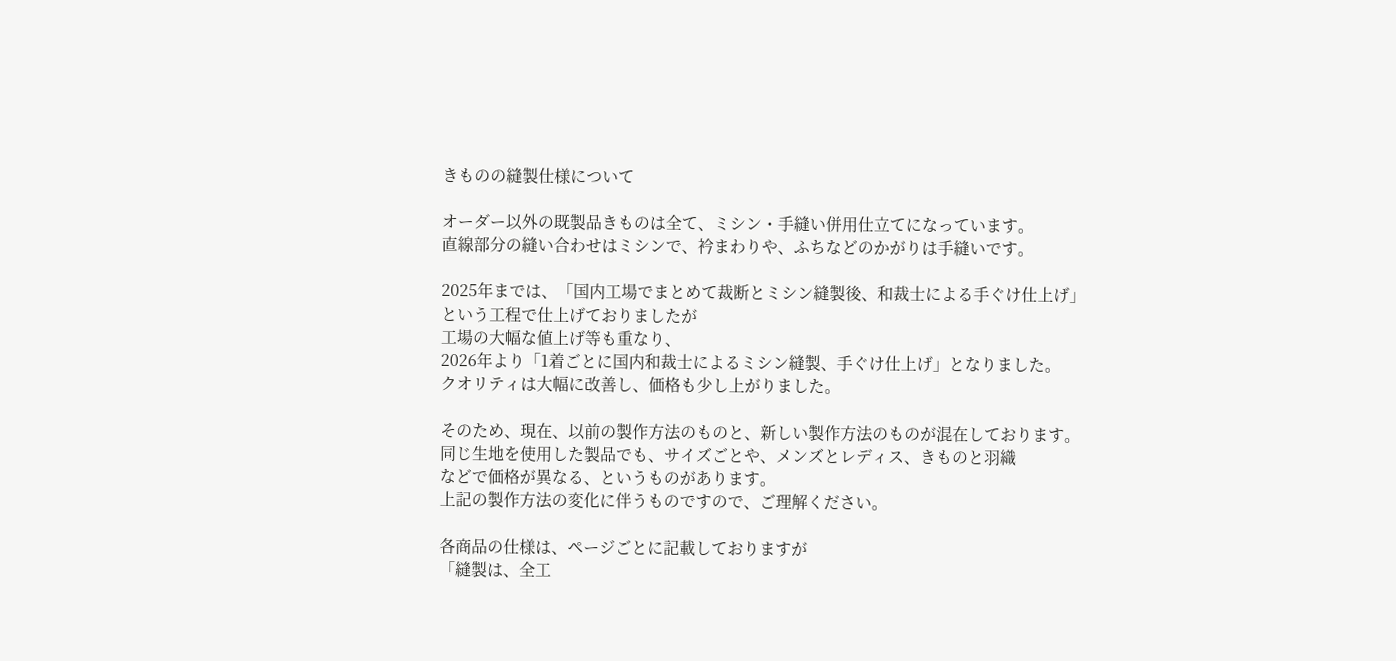きものの縫製仕様について

オーダー以外の既製品きものは全て、ミシン・手縫い併用仕立てになっています。
直線部分の縫い合わせはミシンで、衿まわりや、ふちなどのかがりは手縫いです。

2025年までは、「国内工場でまとめて裁断とミシン縫製後、和裁士による手ぐけ仕上げ」
という工程で仕上げておりましたが
工場の大幅な値上げ等も重なり、
2026年より「1着ごとに国内和裁士によるミシン縫製、手ぐけ仕上げ」となりました。
クオリティは大幅に改善し、価格も少し上がりました。

そのため、現在、以前の製作方法のものと、新しい製作方法のものが混在しております。
同じ生地を使用した製品でも、サイズごとや、メンズとレディス、きものと羽織
などで価格が異なる、というものがあります。
上記の製作方法の変化に伴うものですので、ご理解ください。

各商品の仕様は、ページごとに記載しておりますが
「縫製は、全工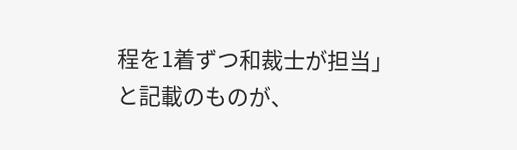程を1着ずつ和裁士が担当」
と記載のものが、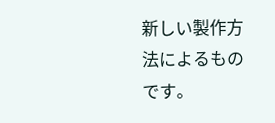新しい製作方法によるものです。